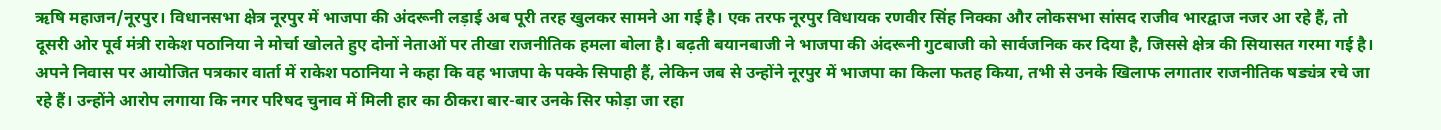ऋषि महाजन/नूरपुर। विधानसभा क्षेत्र नूरपुर में भाजपा की अंदरूनी लड़ाई अब पूरी तरह खुलकर सामने आ गई है। एक तरफ नूरपुर विधायक रणवीर सिंह निक्का और लोकसभा सांसद राजीव भारद्वाज नजर आ रहे हैं, तो दूसरी ओर पूर्व मंत्री राकेश पठानिया ने मोर्चा खोलते हुए दोनों नेताओं पर तीखा राजनीतिक हमला बोला है। बढ़ती बयानबाजी ने भाजपा की अंदरूनी गुटबाजी को सार्वजनिक कर दिया है, जिससे क्षेत्र की सियासत गरमा गई है।
अपने निवास पर आयोजित पत्रकार वार्ता में राकेश पठानिया ने कहा कि वह भाजपा के पक्के सिपाही हैं, लेकिन जब से उन्होंने नूरपुर में भाजपा का किला फतह किया, तभी से उनके खिलाफ लगातार राजनीतिक षड्यंत्र रचे जा रहे हैं। उन्होंने आरोप लगाया कि नगर परिषद चुनाव में मिली हार का ठीकरा बार-बार उनके सिर फोड़ा जा रहा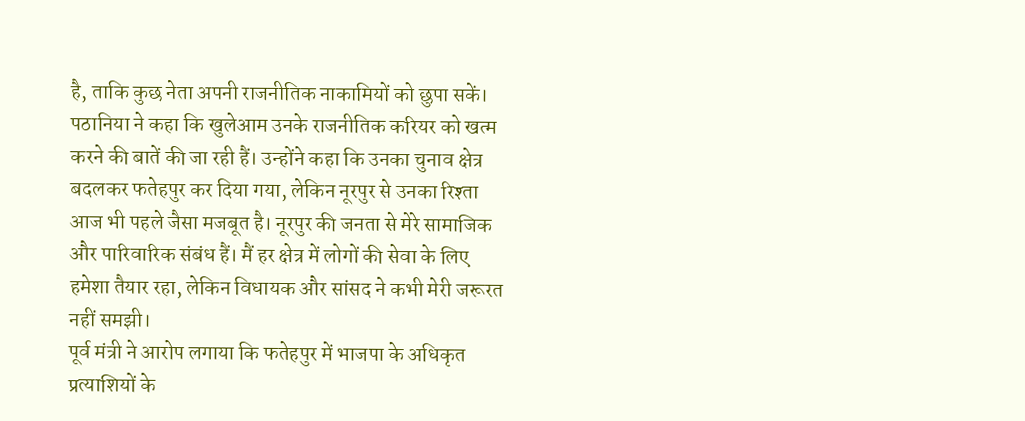है, ताकि कुछ नेता अपनी राजनीतिक नाकामियों को छुपा सकें।
पठानिया ने कहा कि खुलेआम उनके राजनीतिक करियर को खत्म करने की बातें की जा रही हैं। उन्होंने कहा कि उनका चुनाव क्षेत्र बदलकर फतेहपुर कर दिया गया, लेकिन नूरपुर से उनका रिश्ता आज भी पहले जैसा मजबूत है। नूरपुर की जनता से मेरे सामाजिक और पारिवारिक संबंध हैं। मैं हर क्षेत्र में लोगों की सेवा के लिए हमेशा तैयार रहा, लेकिन विधायक और सांसद ने कभी मेरी जरूरत नहीं समझी।
पूर्व मंत्री ने आरोप लगाया कि फतेहपुर में भाजपा के अधिकृत प्रत्याशियों के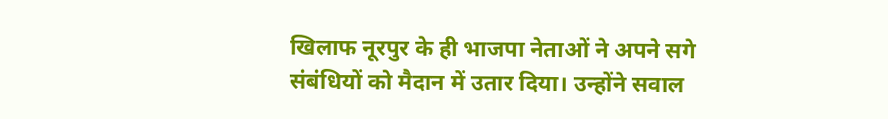खिलाफ नूरपुर के ही भाजपा नेताओं ने अपने सगे संबंधियों को मैदान में उतार दिया। उन्होंने सवाल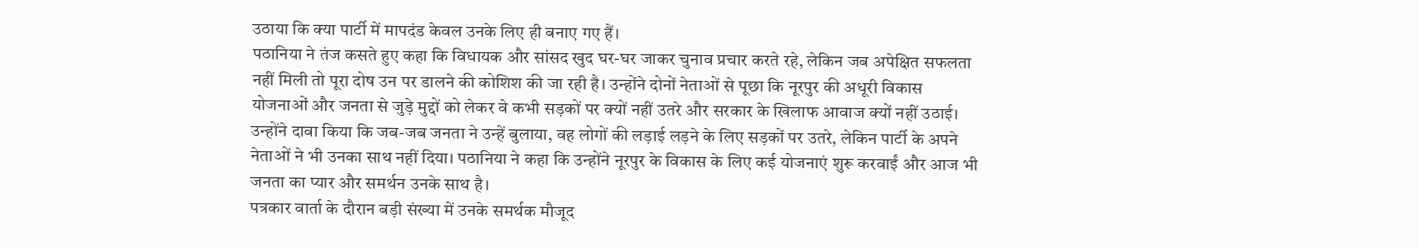उठाया कि क्या पार्टी में मापदंड केवल उनके लिए ही बनाए गए हैं।
पठानिया ने तंज कसते हुए कहा कि विधायक और सांसद खुद घर-घर जाकर चुनाव प्रचार करते रहे, लेकिन जब अपेक्षित सफलता नहीं मिली तो पूरा दोष उन पर डालने की कोशिश की जा रही है। उन्होंने दोनों नेताओं से पूछा कि नूरपुर की अधूरी विकास योजनाओं और जनता से जुड़े मुद्दों को लेकर वे कभी सड़कों पर क्यों नहीं उतरे और सरकार के खिलाफ आवाज क्यों नहीं उठाई।
उन्होंने दावा किया कि जब-जब जनता ने उन्हें बुलाया, वह लोगों की लड़ाई लड़ने के लिए सड़कों पर उतरे, लेकिन पार्टी के अपने नेताओं ने भी उनका साथ नहीं दिया। पठानिया ने कहा कि उन्होंने नूरपुर के विकास के लिए कई योजनाएं शुरू करवाईं और आज भी जनता का प्यार और समर्थन उनके साथ है।
पत्रकार वार्ता के दौरान बड़ी संख्या में उनके समर्थक मौजूद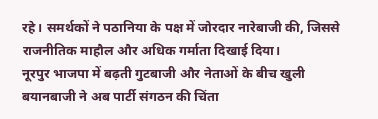रहे। समर्थकों ने पठानिया के पक्ष में जोरदार नारेबाजी की, जिससे राजनीतिक माहौल और अधिक गर्माता दिखाई दिया।
नूरपुर भाजपा में बढ़ती गुटबाजी और नेताओं के बीच खुली बयानबाजी ने अब पार्टी संगठन की चिंता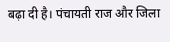बढ़ा दी है। पंचायती राज और जिला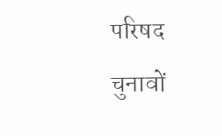परिषद चुनावों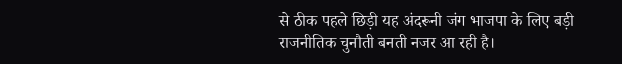से ठीक पहले छिड़ी यह अंदरूनी जंग भाजपा के लिए बड़ी राजनीतिक चुनौती बनती नजर आ रही है।